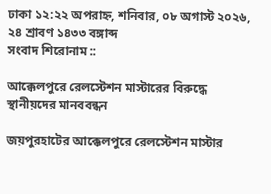ঢাকা ১২:২২ অপরাহ্ন, শনিবার, ০৮ অগাস্ট ২০২৬, ২৪ শ্রাবণ ১৪৩৩ বঙ্গাব্দ
সংবাদ শিরোনাম ::

আক্কেলপুরে রেলস্টেশন মাস্টারের বিরুদ্ধে স্থানীয়দের মানববন্ধন

জয়পুরহাটের আক্কেলপুরে রেলস্টেশন মাস্টার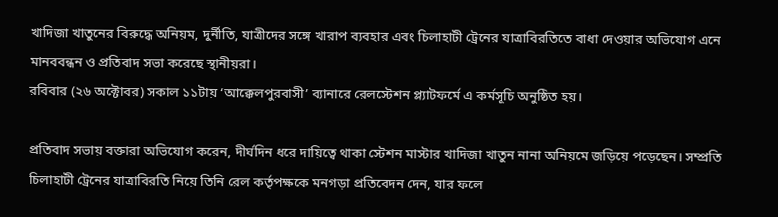খাদিজা খাতুনের বিরুদ্ধে অনিয়ম, দুর্নীতি, যাত্রীদের সঙ্গে খারাপ ব্যবহার এবং চিলাহাটী ট্রেনের যাত্রাবিরতিতে বাধা দেওয়ার অভিযোগ এনে মানববন্ধন ও প্রতিবাদ সভা করেছে স্থানীয়রা।
রবিবার (২৬ অক্টোবর) সকাল ১১টায় ‘আক্কেলপুরবাসী’ ব্যানারে রেলস্টেশন প্ল্যাটফর্মে এ কর্মসূচি অনুষ্ঠিত হয়।

প্রতিবাদ সভায় বক্তারা অভিযোগ করেন, দীর্ঘদিন ধরে দায়িত্বে থাকা স্টেশন মাস্টার খাদিজা খাতুন নানা অনিয়মে জড়িয়ে পড়েছেন। সম্প্রতি চিলাহাটী ট্রেনের যাত্রাবিরতি নিয়ে তিনি রেল কর্তৃপক্ষকে মনগড়া প্রতিবেদন দেন, যার ফলে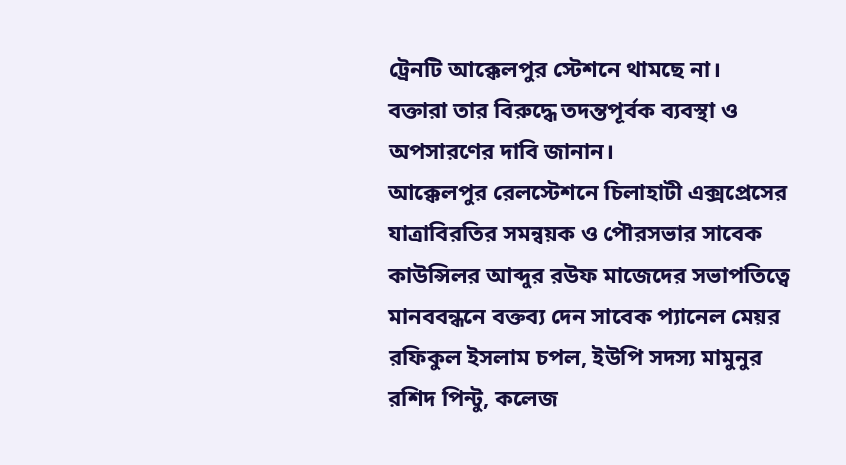ট্রেনটি আক্কেলপুর স্টেশনে থামছে না।
বক্তারা তার বিরুদ্ধে তদন্তপূর্বক ব্যবস্থা ও অপসারণের দাবি জানান।
আক্কেলপুর রেলস্টেশনে চিলাহাটী এক্সপ্রেসের যাত্রাবিরতির সমন্বয়ক ও পৌরসভার সাবেক কাউন্সিলর আব্দুর রউফ মাজেদের সভাপতিত্বে মানববন্ধনে বক্তব্য দেন সাবেক প্যানেল মেয়র রফিকুল ইসলাম চপল, ইউপি সদস্য মামুনুর রশিদ পিন্টু, কলেজ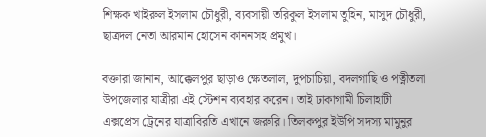শিক্ষক খাইরুল ইসলাম চৌধুরী, ব্যবসায়ী তরিকুল ইসলাম তুহিন, মাসুদ চৌধুরী, ছাত্রদল নেতা আরমান হোসেন কাননসহ প্রমুখ।

বক্তারা জানান, আক্কেলপুর ছাড়াও ক্ষেতলাল, দুপচাচিয়া, বদলগাছি ও পত্নীতলা উপজেলার যাত্রীরা এই স্টেশন ব্যবহার করেন। তাই ঢাকাগামী চিলাহাটী এক্সপ্রেস ট্রেনের যাত্রাবিরতি এখানে জরুরি। তিলকপুর ইউপি সদস্য মামুনুর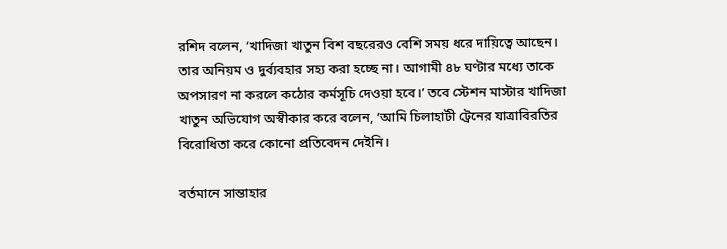রশিদ বলেন, ‘খাদিজা খাতুন বিশ বছরেরও বেশি সময় ধরে দায়িত্বে আছেন। তার অনিয়ম ও দুর্ব্যবহার সহ্য করা হচ্ছে না। আগামী ৪৮ ঘণ্টার মধ্যে তাকে অপসারণ না করলে কঠোর কর্মসূচি দেওয়া হবে।’ তবে স্টেশন মাস্টার খাদিজা খাতুন অভিযোগ অস্বীকার করে বলেন, ‘আমি চিলাহাটী ট্রেনের যাত্রাবিরতির বিরোধিতা করে কোনো প্রতিবেদন দেইনি।

বর্তমানে সান্তাহার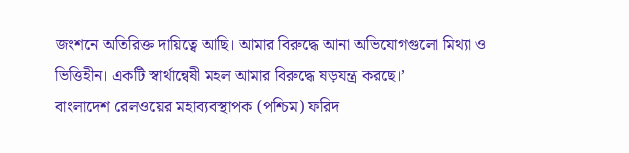জংশনে অতিরিক্ত দায়িত্বে আছি। আমার বিরুদ্ধে আনা অভিযোগগুলো মিথ্যা ও ভিত্তিহীন। একটি স্বার্থান্বেষী মহল আমার বিরুদ্ধে ষড়যন্ত্র করছে।’
বাংলাদেশ রেলওয়ের মহাব্যবস্থাপক (পশ্চিম) ফরিদ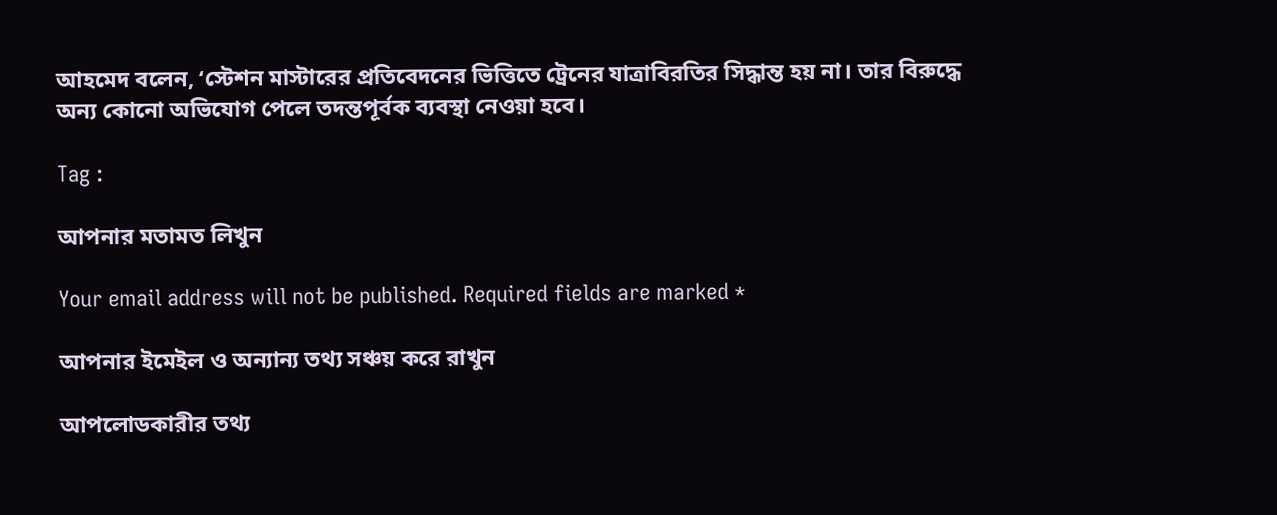আহমেদ বলেন, ‘স্টেশন মাস্টারের প্রতিবেদনের ভিত্তিতে ট্রেনের যাত্রাবিরতির সিদ্ধান্ত হয় না। তার বিরুদ্ধে অন্য কোনো অভিযোগ পেলে তদন্তপূর্বক ব্যবস্থা নেওয়া হবে।

Tag :

আপনার মতামত লিখুন

Your email address will not be published. Required fields are marked *

আপনার ইমেইল ও অন্যান্য তথ্য সঞ্চয় করে রাখুন

আপলোডকারীর তথ্য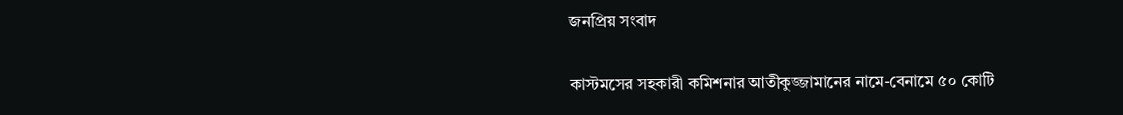জনপ্রিয় সংবাদ

কাস্টমসের সহকারী কমিশনার আতীকুজ্জামানের নামে-বেনামে ৫০ কোটি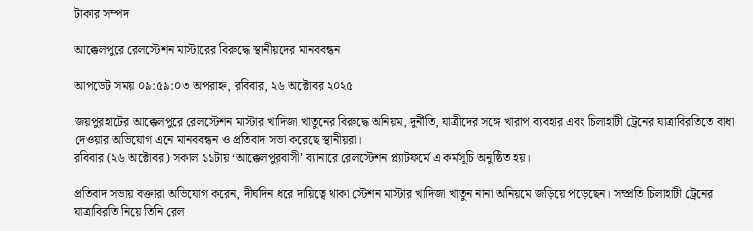টাকার সম্পদ

আক্কেলপুরে রেলস্টেশন মাস্টারের বিরুদ্ধে স্থানীয়দের মানববন্ধন

আপডেট সময় ০৯:৫৯:০৩ অপরাহ্ন, রবিবার, ২৬ অক্টোবর ২০২৫

জয়পুরহাটের আক্কেলপুরে রেলস্টেশন মাস্টার খাদিজা খাতুনের বিরুদ্ধে অনিয়ম, দুর্নীতি, যাত্রীদের সঙ্গে খারাপ ব্যবহার এবং চিলাহাটী ট্রেনের যাত্রাবিরতিতে বাধা দেওয়ার অভিযোগ এনে মানববন্ধন ও প্রতিবাদ সভা করেছে স্থানীয়রা।
রবিবার (২৬ অক্টোবর) সকাল ১১টায় ‘আক্কেলপুরবাসী’ ব্যানারে রেলস্টেশন প্ল্যাটফর্মে এ কর্মসূচি অনুষ্ঠিত হয়।

প্রতিবাদ সভায় বক্তারা অভিযোগ করেন, দীর্ঘদিন ধরে দায়িত্বে থাকা স্টেশন মাস্টার খাদিজা খাতুন নানা অনিয়মে জড়িয়ে পড়েছেন। সম্প্রতি চিলাহাটী ট্রেনের যাত্রাবিরতি নিয়ে তিনি রেল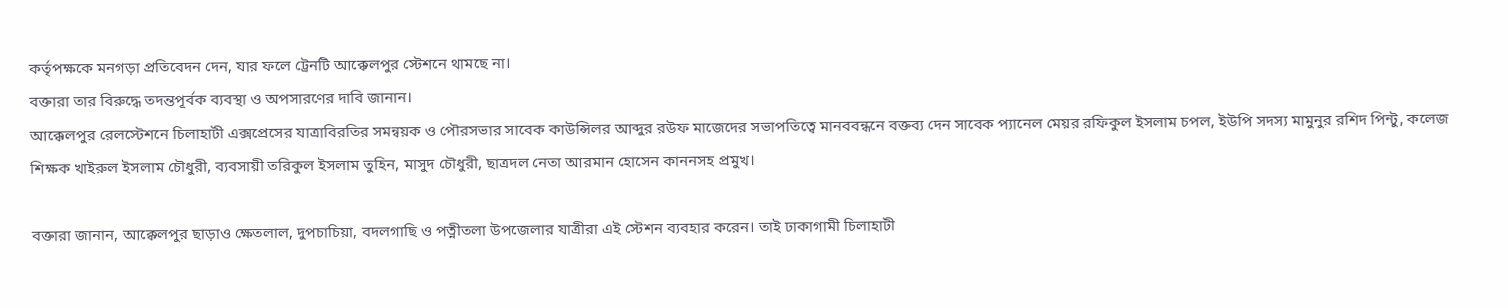কর্তৃপক্ষকে মনগড়া প্রতিবেদন দেন, যার ফলে ট্রেনটি আক্কেলপুর স্টেশনে থামছে না।
বক্তারা তার বিরুদ্ধে তদন্তপূর্বক ব্যবস্থা ও অপসারণের দাবি জানান।
আক্কেলপুর রেলস্টেশনে চিলাহাটী এক্সপ্রেসের যাত্রাবিরতির সমন্বয়ক ও পৌরসভার সাবেক কাউন্সিলর আব্দুর রউফ মাজেদের সভাপতিত্বে মানববন্ধনে বক্তব্য দেন সাবেক প্যানেল মেয়র রফিকুল ইসলাম চপল, ইউপি সদস্য মামুনুর রশিদ পিন্টু, কলেজ শিক্ষক খাইরুল ইসলাম চৌধুরী, ব্যবসায়ী তরিকুল ইসলাম তুহিন, মাসুদ চৌধুরী, ছাত্রদল নেতা আরমান হোসেন কাননসহ প্রমুখ।

বক্তারা জানান, আক্কেলপুর ছাড়াও ক্ষেতলাল, দুপচাচিয়া, বদলগাছি ও পত্নীতলা উপজেলার যাত্রীরা এই স্টেশন ব্যবহার করেন। তাই ঢাকাগামী চিলাহাটী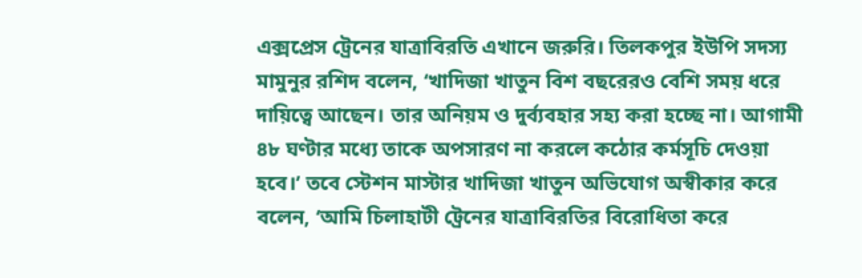এক্সপ্রেস ট্রেনের যাত্রাবিরতি এখানে জরুরি। তিলকপুর ইউপি সদস্য মামুনুর রশিদ বলেন, ‘খাদিজা খাতুন বিশ বছরেরও বেশি সময় ধরে দায়িত্বে আছেন। তার অনিয়ম ও দুর্ব্যবহার সহ্য করা হচ্ছে না। আগামী ৪৮ ঘণ্টার মধ্যে তাকে অপসারণ না করলে কঠোর কর্মসূচি দেওয়া হবে।’ তবে স্টেশন মাস্টার খাদিজা খাতুন অভিযোগ অস্বীকার করে বলেন, ‘আমি চিলাহাটী ট্রেনের যাত্রাবিরতির বিরোধিতা করে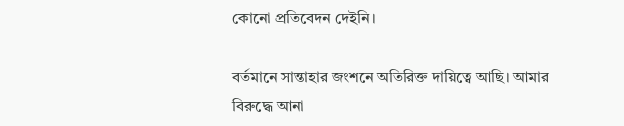কোনো প্রতিবেদন দেইনি।

বর্তমানে সান্তাহার জংশনে অতিরিক্ত দায়িত্বে আছি। আমার বিরুদ্ধে আনা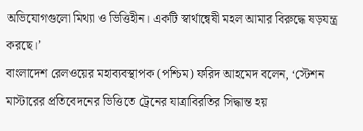অভিযোগগুলো মিথ্যা ও ভিত্তিহীন। একটি স্বার্থান্বেষী মহল আমার বিরুদ্ধে ষড়যন্ত্র করছে।’
বাংলাদেশ রেলওয়ের মহাব্যবস্থাপক (পশ্চিম) ফরিদ আহমেদ বলেন, ‘স্টেশন মাস্টারের প্রতিবেদনের ভিত্তিতে ট্রেনের যাত্রাবিরতির সিদ্ধান্ত হয়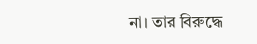না। তার বিরুদ্ধে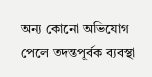অন্য কোনো অভিযোগ পেলে তদন্তপূর্বক ব্যবস্থা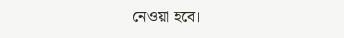নেওয়া হবে।